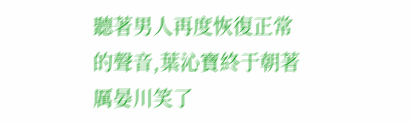聽著男人再度恢復正常的聲音,葉沁寶終于朝著厲晏川笑了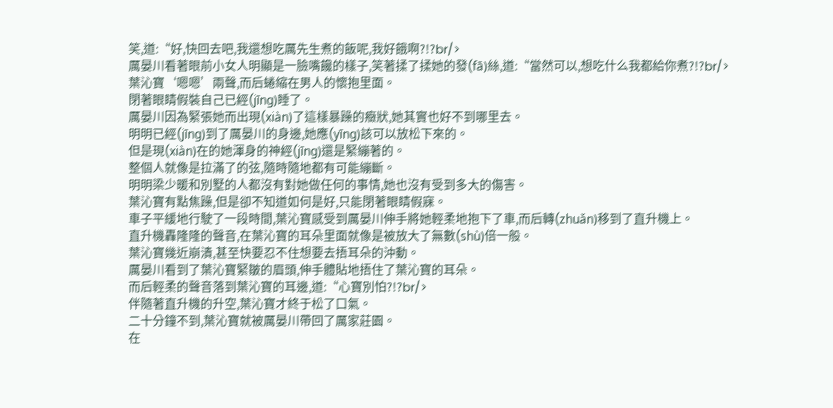笑,道:“好,快回去吧,我還想吃厲先生煮的飯呢,我好餓啊?!?br/>
厲晏川看著眼前小女人明顯是一臉嘴饞的樣子,笑著揉了揉她的發(fā)絲,道:“當然可以,想吃什么我都給你煮?!?br/>
葉沁寶‘嗯嗯’兩聲,而后蜷縮在男人的懷抱里面。
閉著眼睛假裝自己已經(jīng)睡了。
厲晏川因為緊張她而出現(xiàn)了這樣暴躁的癥狀,她其實也好不到哪里去。
明明已經(jīng)到了厲晏川的身邊,她應(yīng)該可以放松下來的。
但是現(xiàn)在的她渾身的神經(jīng)還是緊繃著的。
整個人就像是拉滿了的弦,隨時隨地都有可能繃斷。
明明梁少暖和別墅的人都沒有對她做任何的事情,她也沒有受到多大的傷害。
葉沁寶有點焦躁,但是卻不知道如何是好,只能閉著眼睛假寐。
車子平緩地行駛了一段時間,葉沁寶感受到厲晏川伸手將她輕柔地抱下了車,而后轉(zhuǎn)移到了直升機上。
直升機轟隆隆的聲音,在葉沁寶的耳朵里面就像是被放大了無數(shù)倍一般。
葉沁寶幾近崩潰,甚至快要忍不住想要去捂耳朵的沖動。
厲晏川看到了葉沁寶緊皺的眉頭,伸手體貼地捂住了葉沁寶的耳朵。
而后輕柔的聲音落到葉沁寶的耳邊,道:“心寶別怕?!?br/>
伴隨著直升機的升空,葉沁寶才終于松了口氣。
二十分鐘不到,葉沁寶就被厲晏川帶回了厲家莊園。
在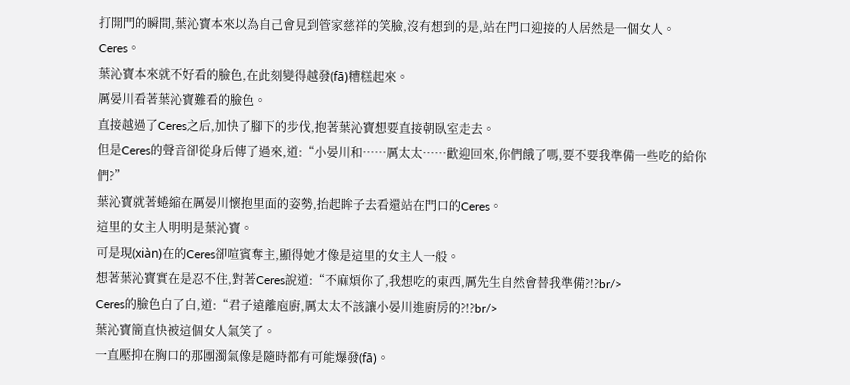打開門的瞬間,葉沁寶本來以為自己會見到管家慈祥的笑臉,沒有想到的是,站在門口迎接的人居然是一個女人。
Ceres。
葉沁寶本來就不好看的臉色,在此刻變得越發(fā)糟糕起來。
厲晏川看著葉沁寶難看的臉色。
直接越過了Ceres之后,加快了腳下的步伐,抱著葉沁寶想要直接朝臥室走去。
但是Ceres的聲音卻從身后傳了過來,道:“小晏川和……厲太太……歡迎回來,你們餓了嗎,要不要我準備一些吃的給你們?”
葉沁寶就著蜷縮在厲晏川懷抱里面的姿勢,抬起眸子去看還站在門口的Ceres。
這里的女主人明明是葉沁寶。
可是現(xiàn)在的Ceres卻喧賓奪主,顯得她才像是這里的女主人一般。
想著葉沁寶實在是忍不住,對著Ceres說道:“不麻煩你了,我想吃的東西,厲先生自然會替我準備?!?br/>
Ceres的臉色白了白,道:“君子遠離庖廚,厲太太不該讓小晏川進廚房的?!?br/>
葉沁寶簡直快被這個女人氣笑了。
一直壓抑在胸口的那團濁氣像是隨時都有可能爆發(fā)。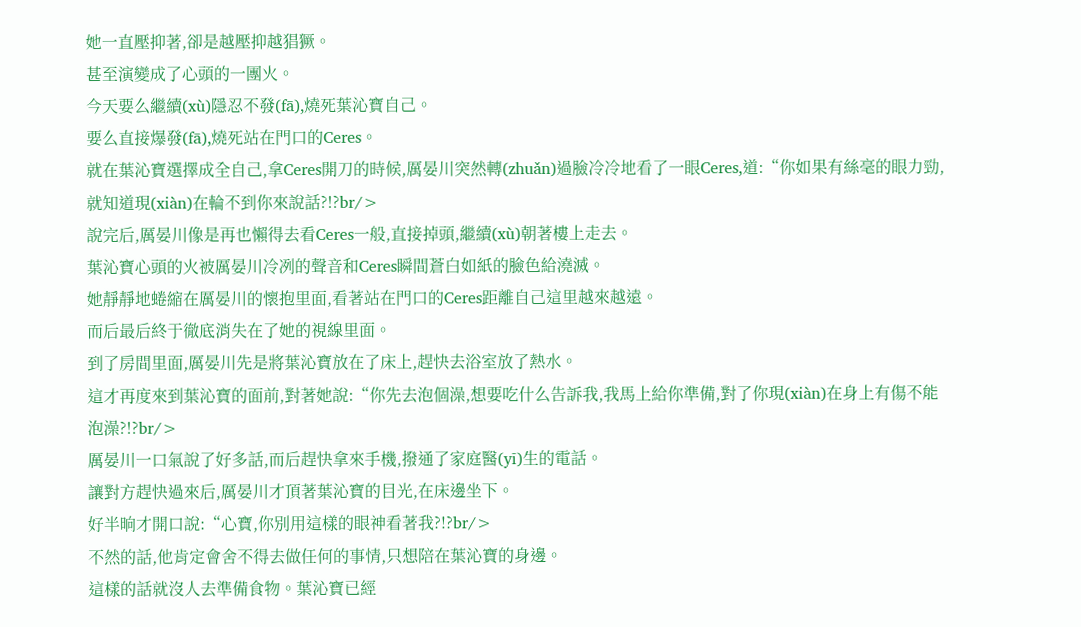她一直壓抑著,卻是越壓抑越猖獗。
甚至演變成了心頭的一團火。
今天要么繼續(xù)隱忍不發(fā),燒死葉沁寶自己。
要么直接爆發(fā),燒死站在門口的Ceres。
就在葉沁寶選擇成全自己,拿Ceres開刀的時候,厲晏川突然轉(zhuǎn)過臉冷冷地看了一眼Ceres,道:“你如果有絲毫的眼力勁,就知道現(xiàn)在輪不到你來說話?!?br/>
說完后,厲晏川像是再也懶得去看Ceres一般,直接掉頭,繼續(xù)朝著樓上走去。
葉沁寶心頭的火被厲晏川冷冽的聲音和Ceres瞬間蒼白如紙的臉色給澆滅。
她靜靜地蜷縮在厲晏川的懷抱里面,看著站在門口的Ceres距離自己這里越來越遠。
而后最后終于徹底消失在了她的視線里面。
到了房間里面,厲晏川先是將葉沁寶放在了床上,趕快去浴室放了熱水。
這才再度來到葉沁寶的面前,對著她說:“你先去泡個澡,想要吃什么告訴我,我馬上給你準備,對了你現(xiàn)在身上有傷不能泡澡?!?br/>
厲晏川一口氣說了好多話,而后趕快拿來手機,撥通了家庭醫(yī)生的電話。
讓對方趕快過來后,厲晏川才頂著葉沁寶的目光,在床邊坐下。
好半晌才開口說:“心寶,你別用這樣的眼神看著我?!?br/>
不然的話,他肯定會舍不得去做任何的事情,只想陪在葉沁寶的身邊。
這樣的話就沒人去準備食物。葉沁寶已經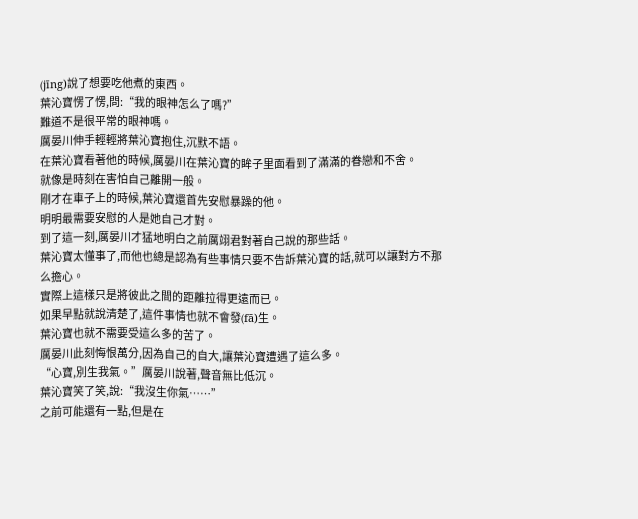(jīng)說了想要吃他煮的東西。
葉沁寶愣了愣,問:“我的眼神怎么了嗎?”
難道不是很平常的眼神嗎。
厲晏川伸手輕輕將葉沁寶抱住,沉默不語。
在葉沁寶看著他的時候,厲晏川在葉沁寶的眸子里面看到了滿滿的眷戀和不舍。
就像是時刻在害怕自己離開一般。
剛才在車子上的時候,葉沁寶還首先安慰暴躁的他。
明明最需要安慰的人是她自己才對。
到了這一刻,厲晏川才猛地明白之前厲翊君對著自己說的那些話。
葉沁寶太懂事了,而他也總是認為有些事情只要不告訴葉沁寶的話,就可以讓對方不那么擔心。
實際上這樣只是將彼此之間的距離拉得更遠而已。
如果早點就說清楚了,這件事情也就不會發(fā)生。
葉沁寶也就不需要受這么多的苦了。
厲晏川此刻悔恨萬分,因為自己的自大,讓葉沁寶遭遇了這么多。
“心寶,別生我氣。”厲晏川說著,聲音無比低沉。
葉沁寶笑了笑,說:“我沒生你氣……”
之前可能還有一點,但是在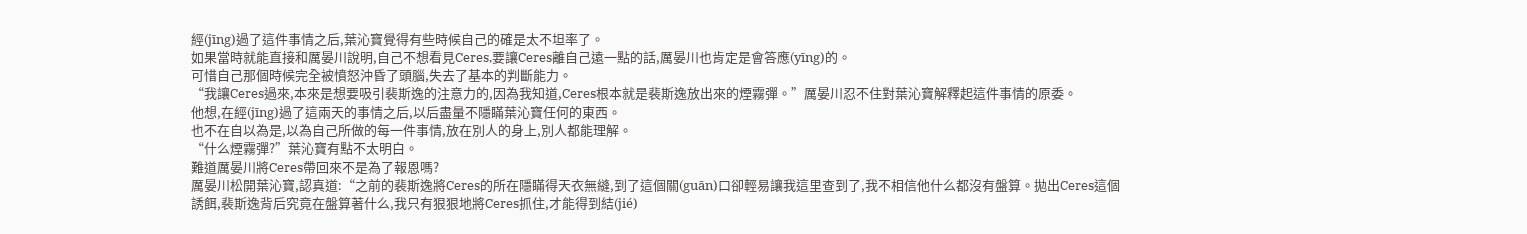經(jīng)過了這件事情之后,葉沁寶覺得有些時候自己的確是太不坦率了。
如果當時就能直接和厲晏川說明,自己不想看見Ceres,要讓Ceres離自己遠一點的話,厲晏川也肯定是會答應(yīng)的。
可惜自己那個時候完全被憤怒沖昏了頭腦,失去了基本的判斷能力。
“我讓Ceres過來,本來是想要吸引裴斯逸的注意力的,因為我知道,Ceres根本就是裴斯逸放出來的煙霧彈。”厲晏川忍不住對葉沁寶解釋起這件事情的原委。
他想,在經(jīng)過了這兩天的事情之后,以后盡量不隱瞞葉沁寶任何的東西。
也不在自以為是,以為自己所做的每一件事情,放在別人的身上,別人都能理解。
“什么煙霧彈?”葉沁寶有點不太明白。
難道厲晏川將Ceres帶回來不是為了報恩嗎?
厲晏川松開葉沁寶,認真道:“之前的裴斯逸將Ceres的所在隱瞞得天衣無縫,到了這個關(guān)口卻輕易讓我這里查到了,我不相信他什么都沒有盤算。拋出Ceres這個誘餌,裴斯逸背后究竟在盤算著什么,我只有狠狠地將Ceres抓住,才能得到結(jié)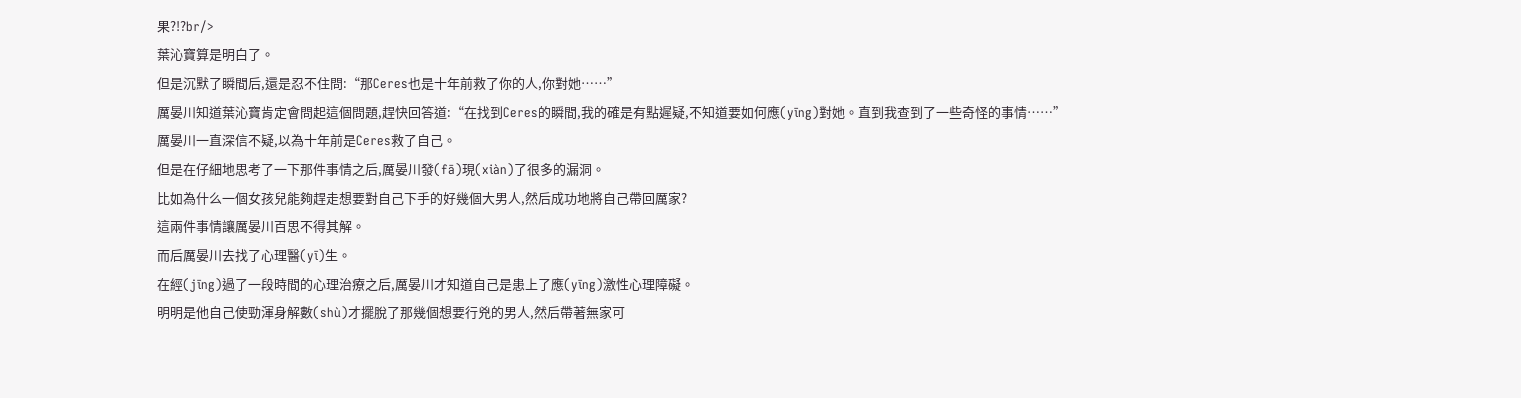果?!?br/>
葉沁寶算是明白了。
但是沉默了瞬間后,還是忍不住問:“那Ceres也是十年前救了你的人,你對她……”
厲晏川知道葉沁寶肯定會問起這個問題,趕快回答道:“在找到Ceres的瞬間,我的確是有點遲疑,不知道要如何應(yīng)對她。直到我查到了一些奇怪的事情……”
厲晏川一直深信不疑,以為十年前是Ceres救了自己。
但是在仔細地思考了一下那件事情之后,厲晏川發(fā)現(xiàn)了很多的漏洞。
比如為什么一個女孩兒能夠趕走想要對自己下手的好幾個大男人,然后成功地將自己帶回厲家?
這兩件事情讓厲晏川百思不得其解。
而后厲晏川去找了心理醫(yī)生。
在經(jīng)過了一段時間的心理治療之后,厲晏川才知道自己是患上了應(yīng)激性心理障礙。
明明是他自己使勁渾身解數(shù)才擺脫了那幾個想要行兇的男人,然后帶著無家可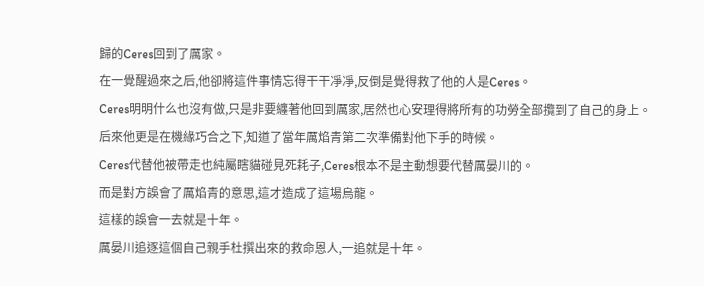歸的Ceres回到了厲家。
在一覺醒過來之后,他卻將這件事情忘得干干凈凈,反倒是覺得救了他的人是Ceres。
Ceres明明什么也沒有做,只是非要纏著他回到厲家,居然也心安理得將所有的功勞全部攬到了自己的身上。
后來他更是在機緣巧合之下,知道了當年厲焰青第二次準備對他下手的時候。
Ceres代替他被帶走也純屬瞎貓碰見死耗子,Ceres根本不是主動想要代替厲晏川的。
而是對方誤會了厲焰青的意思,這才造成了這場烏龍。
這樣的誤會一去就是十年。
厲晏川追逐這個自己親手杜撰出來的救命恩人,一追就是十年。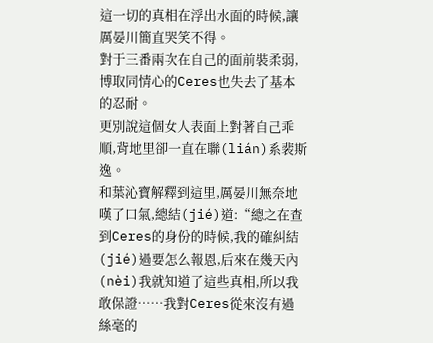這一切的真相在浮出水面的時候,讓厲晏川簡直哭笑不得。
對于三番兩次在自己的面前裝柔弱,博取同情心的Ceres也失去了基本的忍耐。
更別說這個女人表面上對著自己乖順,背地里卻一直在聯(lián)系裴斯逸。
和葉沁寶解釋到這里,厲晏川無奈地嘆了口氣,總結(jié)道:“總之在查到Ceres的身份的時候,我的確糾結(jié)過要怎么報恩,后來在幾天內(nèi)我就知道了這些真相,所以我敢保證……我對Ceres從來沒有過絲毫的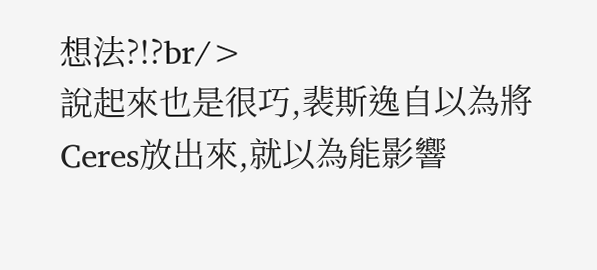想法?!?br/>
說起來也是很巧,裴斯逸自以為將Ceres放出來,就以為能影響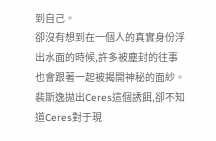到自己。
卻沒有想到在一個人的真實身份浮出水面的時候,許多被塵封的往事也會跟著一起被揭開神秘的面紗。
裴斯逸拋出Ceres這個誘餌,卻不知道Ceres對于現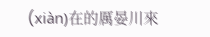(xiàn)在的厲晏川來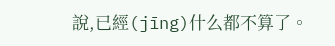說,已經(jīng)什么都不算了。